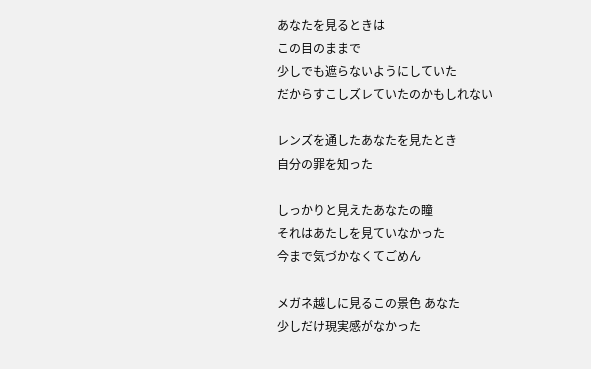あなたを見るときは
この目のままで
少しでも遮らないようにしていた
だからすこしズレていたのかもしれない

レンズを通したあなたを見たとき
自分の罪を知った

しっかりと見えたあなたの瞳
それはあたしを見ていなかった
今まで気づかなくてごめん

メガネ越しに見るこの景色 あなた
少しだけ現実感がなかった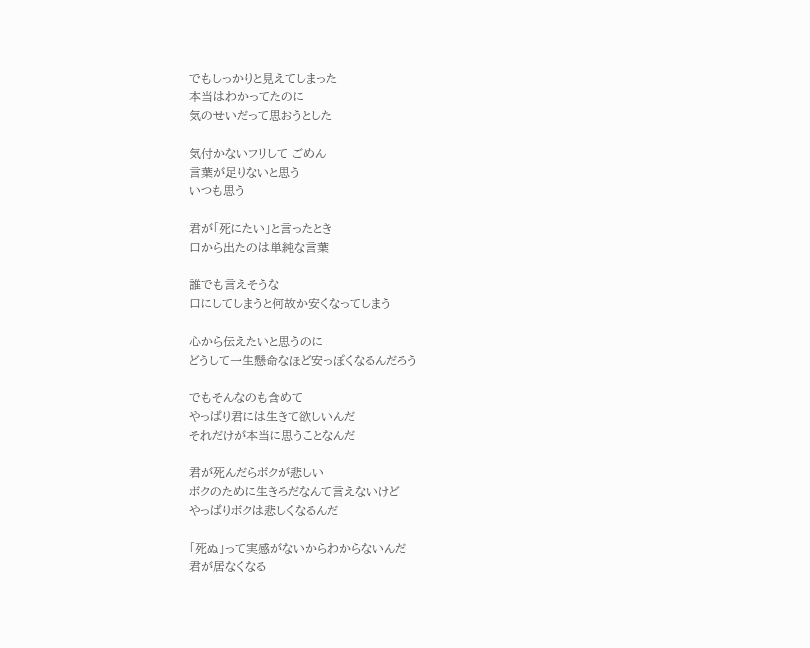でもしっかりと見えてしまった
本当はわかってたのに
気のせいだって思おうとした

気付かないフリして ごめん
言葉が足りないと思う
いつも思う

君が「死にたい」と言ったとき
口から出たのは単純な言葉

誰でも言えそうな
口にしてしまうと何故か安くなってしまう

心から伝えたいと思うのに
どうして一生懸命なほど安っぽくなるんだろう

でもそんなのも含めて
やっぱり君には生きて欲しいんだ
それだけが本当に思うことなんだ

君が死んだらボクが悲しい
ボクのために生きろだなんて言えないけど
やっぱりボクは悲しくなるんだ

「死ぬ」って実感がないからわからないんだ
君が居なくなる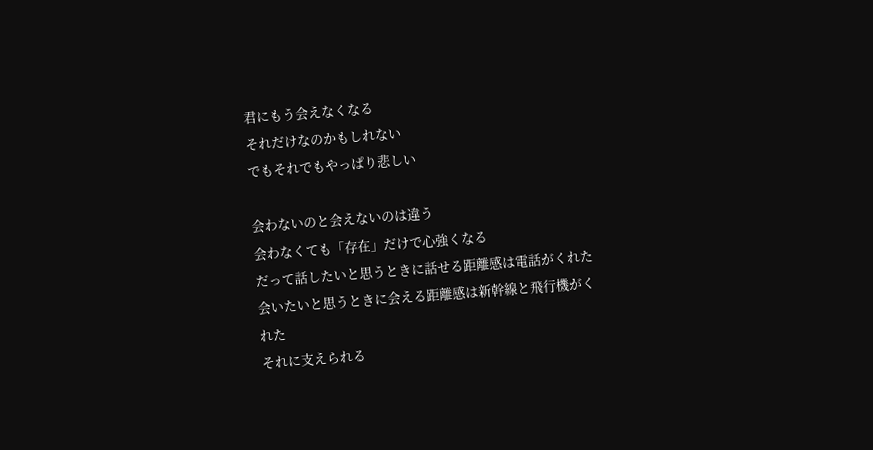君にもう会えなくなる
それだけなのかもしれない
でもそれでもやっぱり悲しい

会わないのと会えないのは違う
会わなくても「存在」だけで心強くなる
だって話したいと思うときに話せる距離感は電話がくれた
会いたいと思うときに会える距離感は新幹線と飛行機がくれた
それに支えられる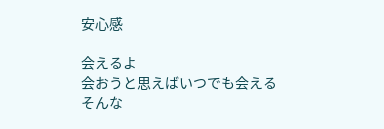安心感

会えるよ
会おうと思えばいつでも会える
そんな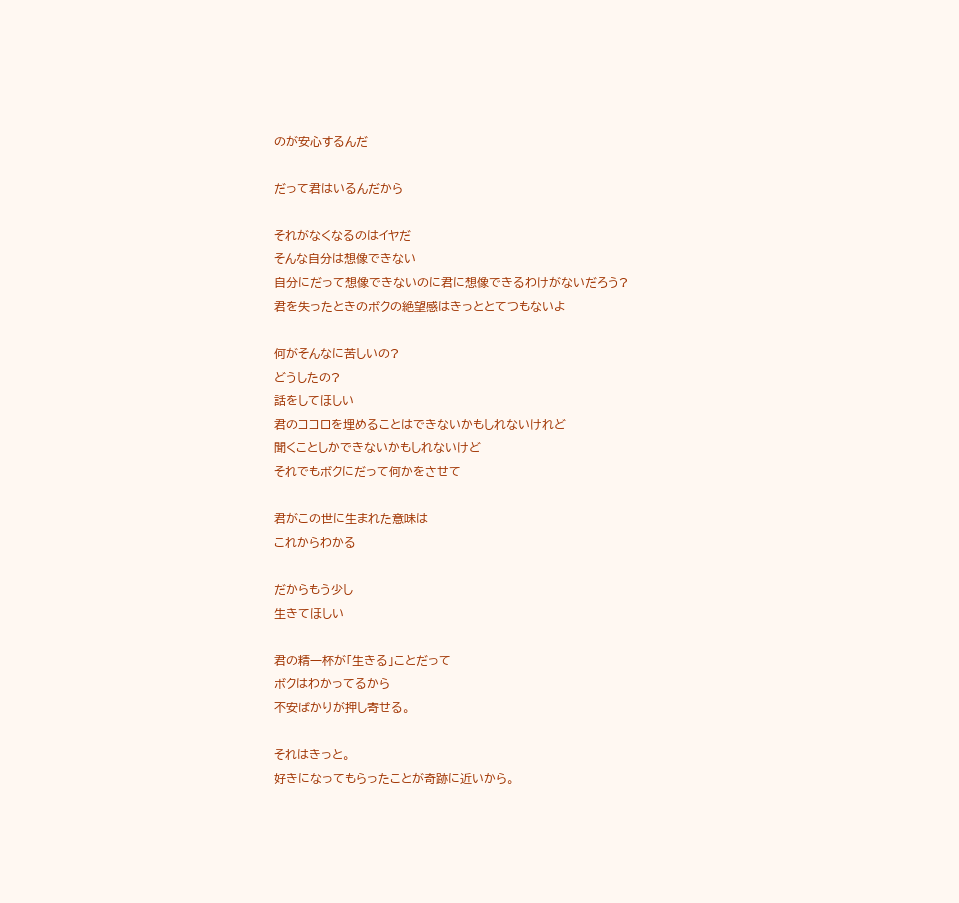のが安心するんだ

だって君はいるんだから

それがなくなるのはイヤだ
そんな自分は想像できない
自分にだって想像できないのに君に想像できるわけがないだろう?
君を失ったときのボクの絶望感はきっととてつもないよ

何がそんなに苦しいの?
どうしたの?
話をしてほしい
君のココロを埋めることはできないかもしれないけれど
聞くことしかできないかもしれないけど
それでもボクにだって何かをさせて

君がこの世に生まれた意味は
これからわかる

だからもう少し
生きてほしい

君の精一杯が「生きる」ことだって
ボクはわかってるから
不安ばかりが押し寄せる。

それはきっと。
好きになってもらったことが奇跡に近いから。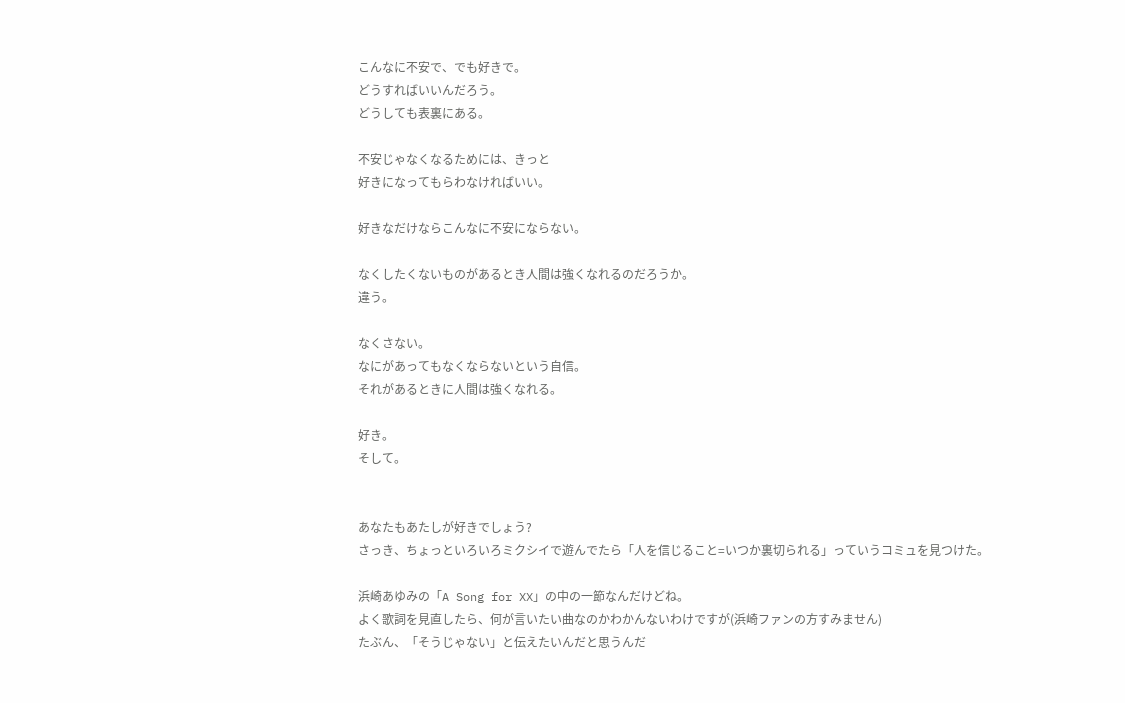こんなに不安で、でも好きで。
どうすればいいんだろう。
どうしても表裏にある。

不安じゃなくなるためには、きっと
好きになってもらわなければいい。

好きなだけならこんなに不安にならない。

なくしたくないものがあるとき人間は強くなれるのだろうか。
違う。

なくさない。
なにがあってもなくならないという自信。
それがあるときに人間は強くなれる。

好き。
そして。


あなたもあたしが好きでしょう?
さっき、ちょっといろいろミクシイで遊んでたら「人を信じること=いつか裏切られる」っていうコミュを見つけた。

浜崎あゆみの「A Song for XX」の中の一節なんだけどね。
よく歌詞を見直したら、何が言いたい曲なのかわかんないわけですが(浜崎ファンの方すみません)
たぶん、「そうじゃない」と伝えたいんだと思うんだ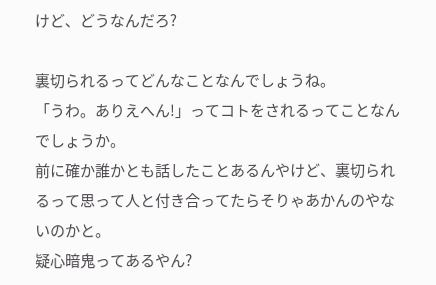けど、どうなんだろ?

裏切られるってどんなことなんでしょうね。
「うわ。ありえへん!」ってコトをされるってことなんでしょうか。
前に確か誰かとも話したことあるんやけど、裏切られるって思って人と付き合ってたらそりゃあかんのやないのかと。
疑心暗鬼ってあるやん?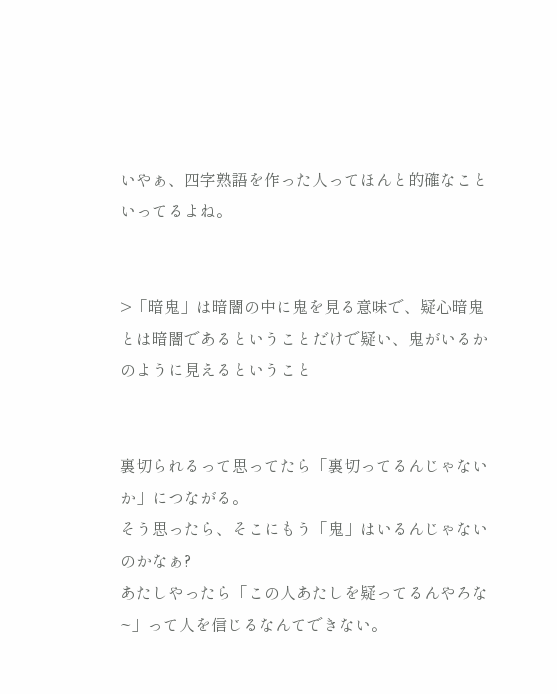いやぁ、四字熟語を作った人ってほんと的確なこといってるよね。


>「暗鬼」は暗闇の中に鬼を見る意味で、疑心暗鬼とは暗闇であるということだけで疑い、鬼がいるかのように見えるということ


裏切られるって思ってたら「裏切ってるんじゃないか」につながる。
そう思ったら、そこにもう「鬼」はいるんじゃないのかなぁ?
あたしやったら「この人あたしを疑ってるんやろな~」って人を信じるなんてできない。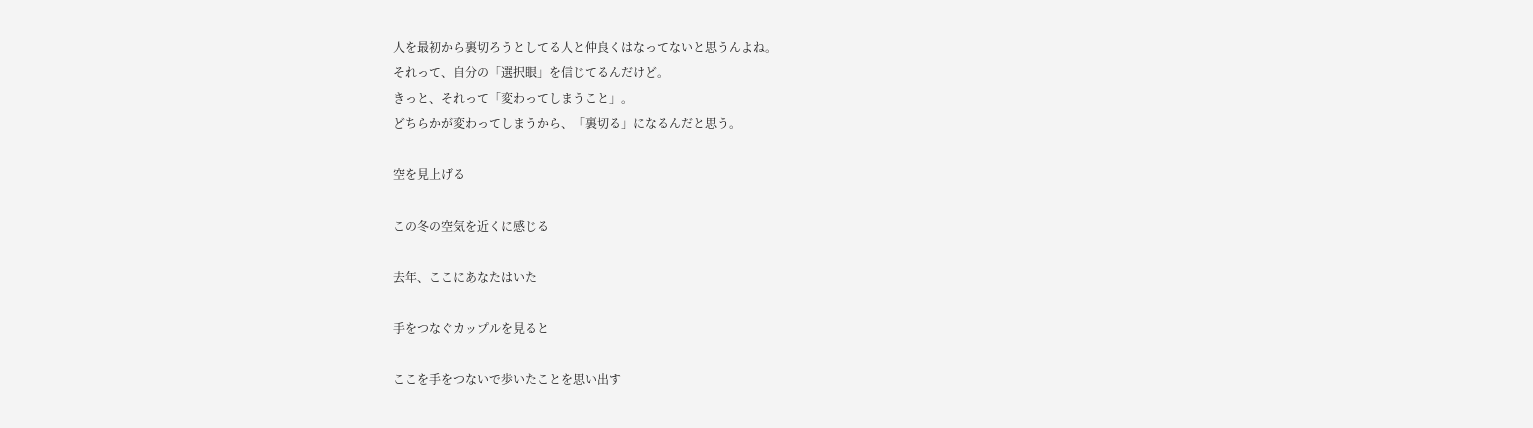人を最初から裏切ろうとしてる人と仲良くはなってないと思うんよね。
それって、自分の「選択眼」を信じてるんだけど。
きっと、それって「変わってしまうこと」。
どちらかが変わってしまうから、「裏切る」になるんだと思う。

空を見上げる

この冬の空気を近くに感じる

去年、ここにあなたはいた

手をつなぐカップルを見ると

ここを手をつないで歩いたことを思い出す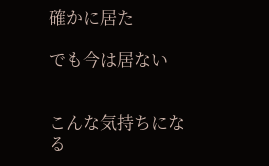確かに居た

でも今は居ない


こんな気持ちになる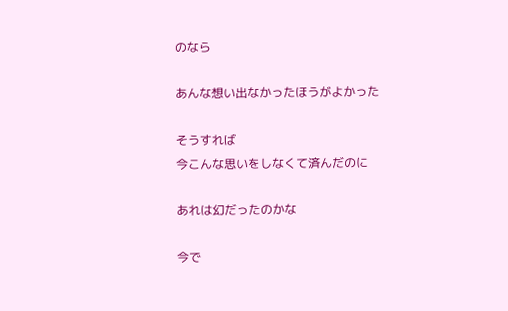のなら

あんな想い出なかったほうがよかった

そうすれば
今こんな思いをしなくて済んだのに

あれは幻だったのかな

今で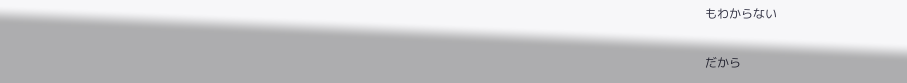もわからない

だから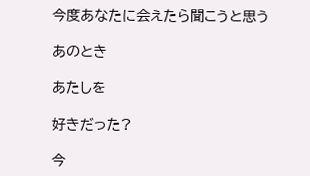今度あなたに会えたら聞こうと思う

あのとき

あたしを

好きだった?

今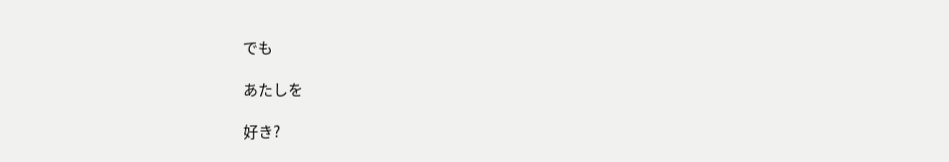でも

あたしを

好き?